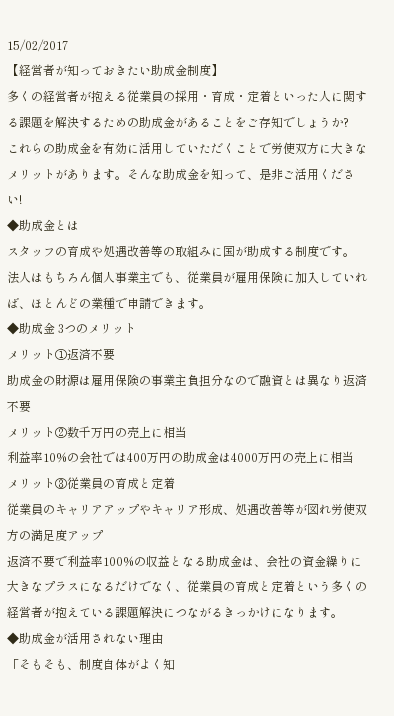15/02/2017
【経営者が知っておきたい助成金制度】
多くの経営者が抱える従業員の採用・育成・定着といった人に関する課題を解決するための助成金があることをご存知でしょうか?
これらの助成金を有効に活用していただくことで労使双方に大きなメリットがあります。そんな助成金を知って、是非ご活用ください!
◆助成金とは
スタッフの育成や処遇改善等の取組みに国が助成する制度です。
法人はもちろん個人事業主でも、従業員が雇用保険に加入していれば、ほとんどの業種で申請できます。
◆助成金 3つのメリット
メリット①返済不要
助成金の財源は雇用保険の事業主負担分なので融資とは異なり返済不要
メリット②数千万円の売上に相当
利益率10%の会社では400万円の助成金は4000万円の売上に相当
メリット③従業員の育成と定着
従業員のキャリアアップやキャリア形成、処遇改善等が図れ労使双方の満足度アップ
返済不要で利益率100%の収益となる助成金は、会社の資金繰りに大きなプラスになるだけでなく、従業員の育成と定着という多くの経営者が抱えている課題解決につながるきっかけになります。
◆助成金が活用されない理由
「そもそも、制度自体がよく知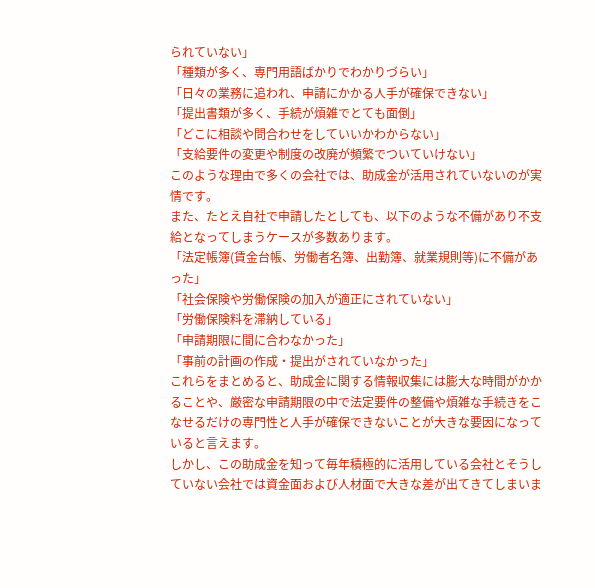られていない」
「種類が多く、専門用語ばかりでわかりづらい」
「日々の業務に追われ、申請にかかる人手が確保できない」
「提出書類が多く、手続が煩雑でとても面倒」
「どこに相談や問合わせをしていいかわからない」
「支給要件の変更や制度の改廃が頻繁でついていけない」
このような理由で多くの会社では、助成金が活用されていないのが実情です。
また、たとえ自社で申請したとしても、以下のような不備があり不支給となってしまうケースが多数あります。
「法定帳簿(賃金台帳、労働者名簿、出勤簿、就業規則等)に不備があった」
「社会保険や労働保険の加入が適正にされていない」
「労働保険料を滞納している」
「申請期限に間に合わなかった」
「事前の計画の作成・提出がされていなかった」
これらをまとめると、助成金に関する情報収集には膨大な時間がかかることや、厳密な申請期限の中で法定要件の整備や煩雑な手続きをこなせるだけの専門性と人手が確保できないことが大きな要因になっていると言えます。
しかし、この助成金を知って毎年積極的に活用している会社とそうしていない会社では資金面および人材面で大きな差が出てきてしまいま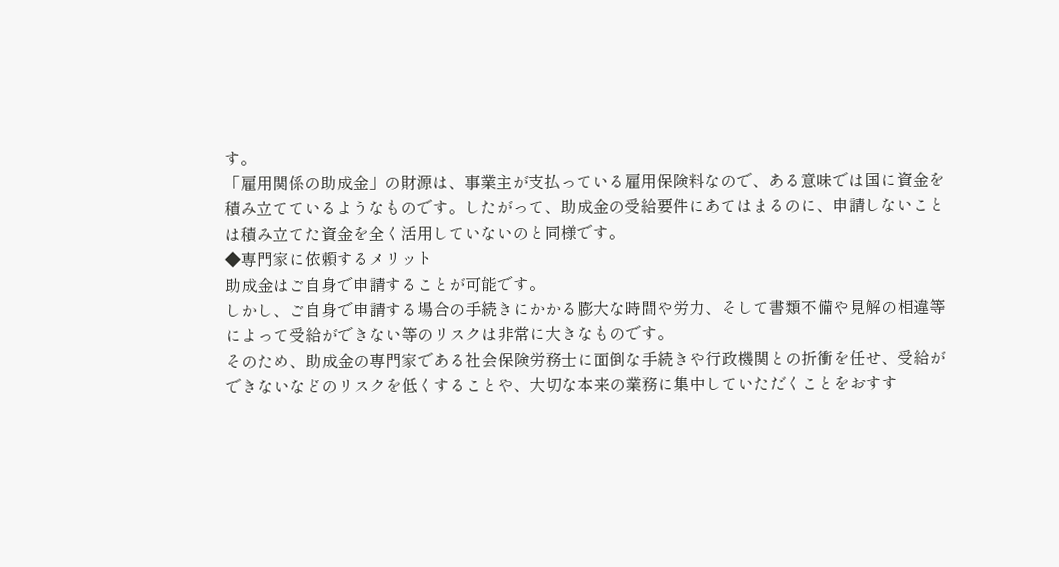す。
「雇用関係の助成金」の財源は、事業主が支払っている雇用保険料なので、ある意味では国に資金を積み立てているようなものです。したがって、助成金の受給要件にあてはまるのに、申請しないことは積み立てた資金を全く活用していないのと同様です。
◆専門家に依頼するメリット
助成金はご自身で申請することが可能です。
しかし、ご自身で申請する場合の手続きにかかる膨大な時間や労力、そして書類不備や見解の相違等によって受給ができない等のリスクは非常に大きなものです。
そのため、助成金の専門家である社会保険労務士に面倒な手続きや行政機関との折衝を任せ、受給ができないなどのリスクを低くすることや、大切な本来の業務に集中していただくことをおすす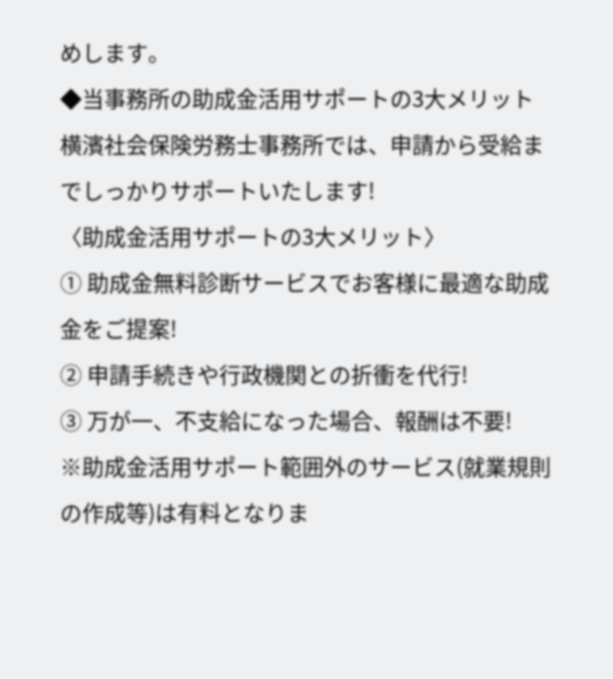めします。
◆当事務所の助成金活用サポートの3大メリット
横濱社会保険労務士事務所では、申請から受給までしっかりサポートいたします!
〈助成金活用サポートの3大メリット〉
① 助成金無料診断サービスでお客様に最適な助成金をご提案!
② 申請手続きや行政機関との折衝を代行!
③ 万が一、不支給になった場合、報酬は不要!
※助成金活用サポート範囲外のサービス(就業規則の作成等)は有料となりま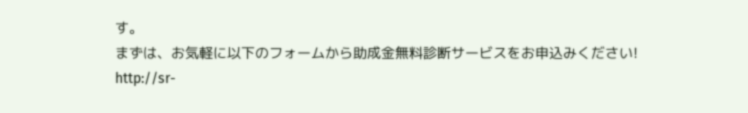す。
まずは、お気軽に以下のフォームから助成金無料診断サービスをお申込みください!
http://sr-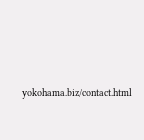yokohama.biz/contact.html